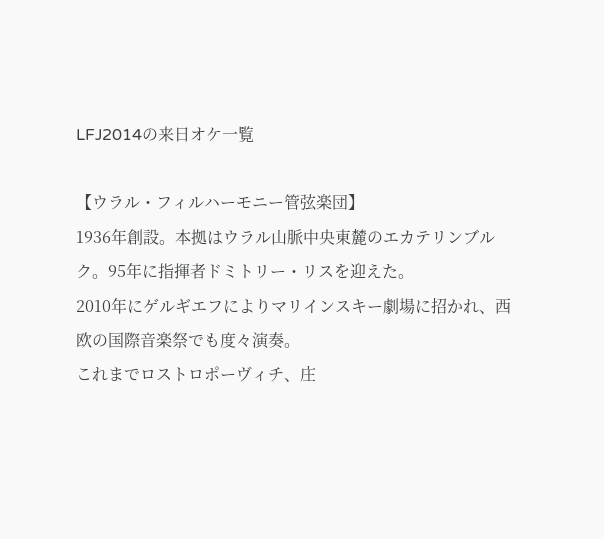LFJ2014の来日オケ一覧

【ウラル・フィルハーモニー管弦楽団】
1936年創設。本拠はウラル山脈中央東麓のエカテリンブルク。95年に指揮者ドミトリー・リスを迎えた。
2010年にゲルギエフによりマリインスキー劇場に招かれ、西欧の国際音楽祭でも度々演奏。
これまでロストロポーヴィチ、庄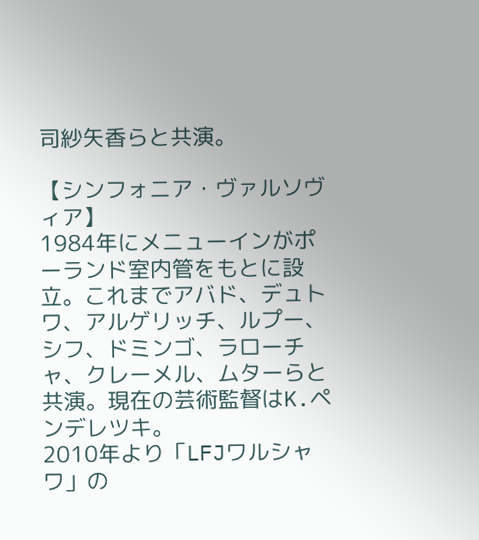司紗矢香らと共演。

【シンフォニア・ヴァルソヴィア】
1984年にメニューインがポーランド室内管をもとに設立。これまでアバド、デュトワ、アルゲリッチ、ルプー、
シフ、ドミンゴ、ラローチャ、クレーメル、ムターらと共演。現在の芸術監督はK.ペンデレツキ。
2010年より「LFJワルシャワ」の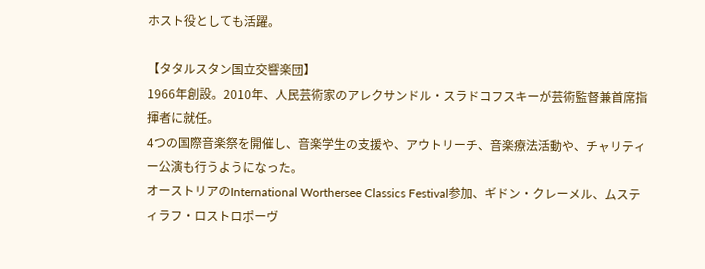ホスト役としても活躍。

【タタルスタン国立交響楽団】
1966年創設。2010年、人民芸術家のアレクサンドル・スラドコフスキーが芸術監督兼首席指揮者に就任。
4つの国際音楽祭を開催し、音楽学生の支援や、アウトリーチ、音楽療法活動や、チャリティー公演も行うようになった。
オーストリアのInternational Worthersee Classics Festival参加、ギドン・クレーメル、ムスティラフ・ロストロポーヴ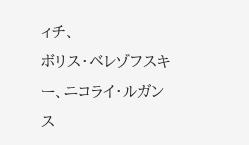ィチ、
ボリス・ベレゾフスキー、ニコライ・ルガンス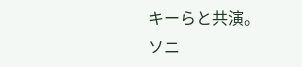キーらと共演。ソニ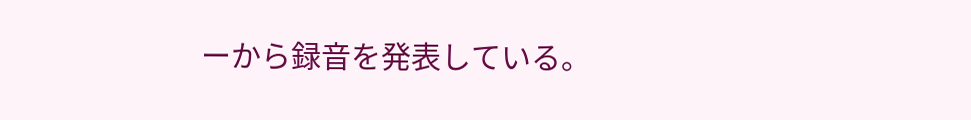ーから録音を発表している。